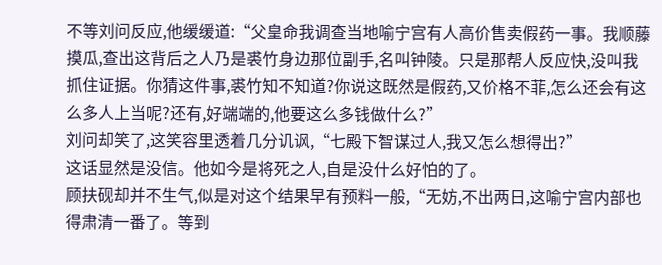不等刘问反应,他缓缓道:“父皇命我调查当地喻宁宫有人高价售卖假药一事。我顺藤摸瓜,查出这背后之人乃是裘竹身边那位副手,名叫钟陵。只是那帮人反应快,没叫我抓住证据。你猜这件事,裘竹知不知道?你说这既然是假药,又价格不菲,怎么还会有这么多人上当呢?还有,好端端的,他要这么多钱做什么?”
刘问却笑了,这笑容里透着几分讥讽,“七殿下智谋过人,我又怎么想得出?”
这话显然是没信。他如今是将死之人,自是没什么好怕的了。
顾扶砚却并不生气,似是对这个结果早有预料一般,“无妨,不出两日,这喻宁宫内部也得肃清一番了。等到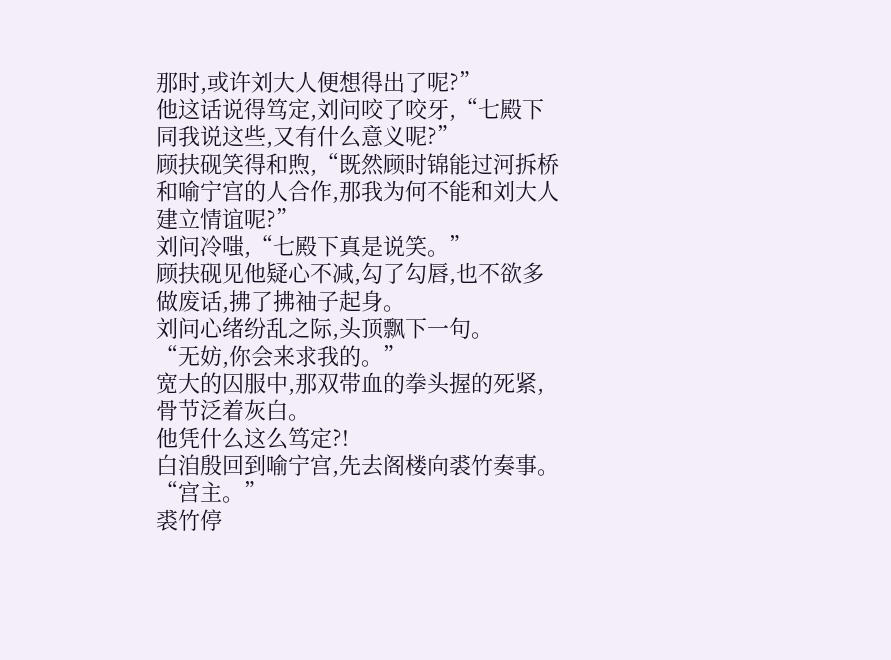那时,或许刘大人便想得出了呢?”
他这话说得笃定,刘问咬了咬牙,“七殿下同我说这些,又有什么意义呢?”
顾扶砚笑得和煦,“既然顾时锦能过河拆桥和喻宁宫的人合作,那我为何不能和刘大人建立情谊呢?”
刘问冷嗤,“七殿下真是说笑。”
顾扶砚见他疑心不减,勾了勾唇,也不欲多做废话,拂了拂袖子起身。
刘问心绪纷乱之际,头顶飘下一句。
“无妨,你会来求我的。”
宽大的囚服中,那双带血的拳头握的死紧,骨节泛着灰白。
他凭什么这么笃定?!
白洎殷回到喻宁宫,先去阁楼向裘竹奏事。
“宫主。”
裘竹停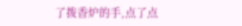了拨香炉的手,点了点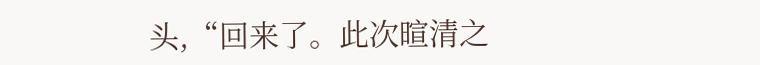头,“回来了。此次暄清之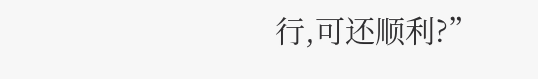行,可还顺利?”